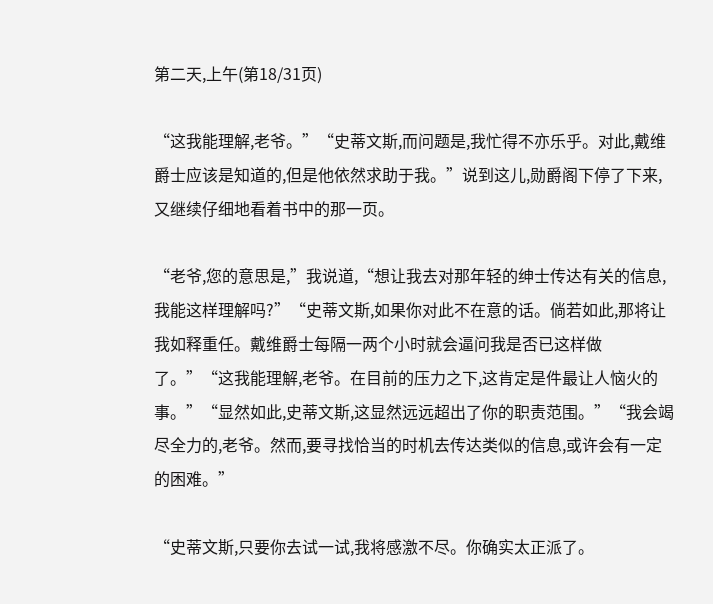第二天,上午(第18/31页)

“这我能理解,老爷。”“史蒂文斯,而问题是,我忙得不亦乐乎。对此,戴维爵士应该是知道的,但是他依然求助于我。”说到这儿,勋爵阁下停了下来,又继续仔细地看着书中的那一页。

“老爷,您的意思是,”我说道,“想让我去对那年轻的绅士传达有关的信息,我能这样理解吗?”“史蒂文斯,如果你对此不在意的话。倘若如此,那将让我如释重任。戴维爵士每隔一两个小时就会逼问我是否已这样做了。”“这我能理解,老爷。在目前的压力之下,这肯定是件最让人恼火的事。”“显然如此,史蒂文斯,这显然远远超出了你的职责范围。”“我会竭尽全力的,老爷。然而,要寻找恰当的时机去传达类似的信息,或许会有一定的困难。”

“史蒂文斯,只要你去试一试,我将感激不尽。你确实太正派了。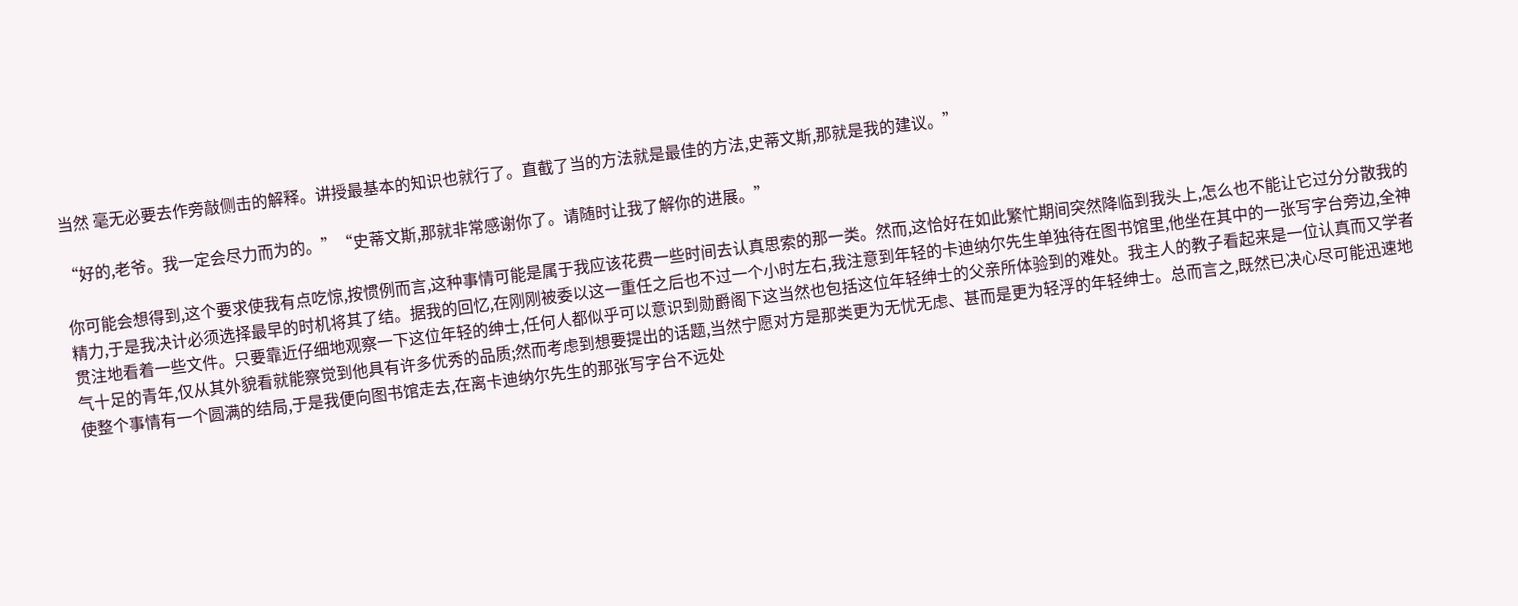当然 毫无必要去作旁敲侧击的解释。讲授最基本的知识也就行了。直截了当的方法就是最佳的方法,史蒂文斯,那就是我的建议。”

“好的,老爷。我一定会尽力而为的。”“史蒂文斯,那就非常感谢你了。请随时让我了解你的进展。”

你可能会想得到,这个要求使我有点吃惊,按惯例而言,这种事情可能是属于我应该花费一些时间去认真思索的那一类。然而,这恰好在如此繁忙期间突然降临到我头上,怎么也不能让它过分分散我的精力,于是我决计必须选择最早的时机将其了结。据我的回忆,在刚刚被委以这一重任之后也不过一个小时左右,我注意到年轻的卡迪纳尔先生单独待在图书馆里,他坐在其中的一张写字台旁边,全神贯注地看着一些文件。只要靠近仔细地观察一下这位年轻的绅士,任何人都似乎可以意识到勋爵阁下这当然也包括这位年轻绅士的父亲所体验到的难处。我主人的教子看起来是一位认真而又学者气十足的青年,仅从其外貌看就能察觉到他具有许多优秀的品质;然而考虑到想要提出的话题,当然宁愿对方是那类更为无忧无虑、甚而是更为轻浮的年轻绅士。总而言之,既然已决心尽可能迅速地使整个事情有一个圆满的结局,于是我便向图书馆走去,在离卡迪纳尔先生的那张写字台不远处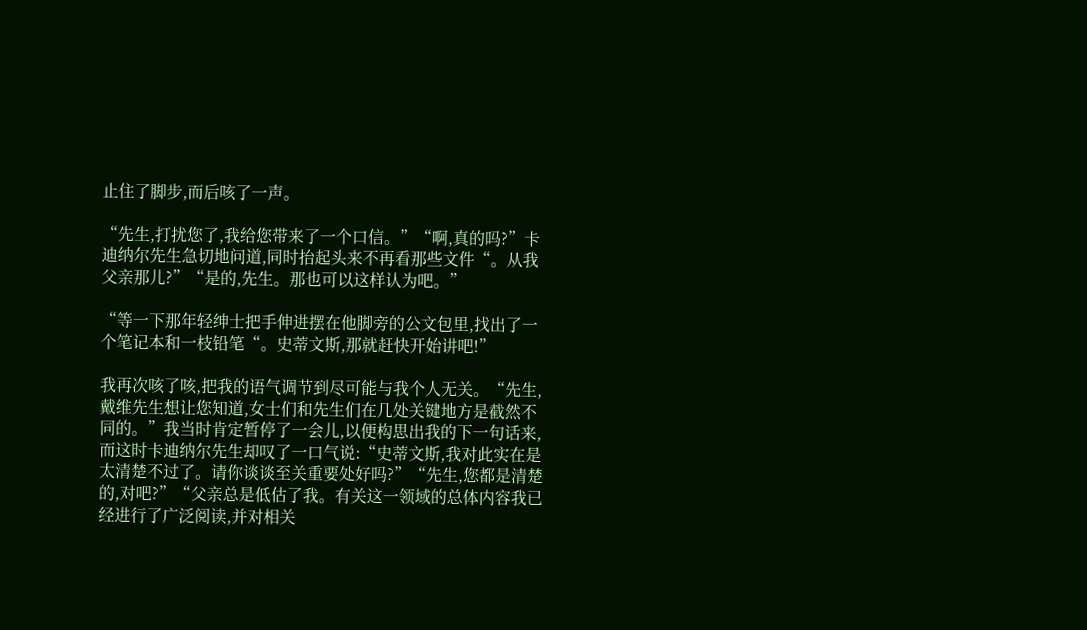止住了脚步,而后咳了一声。

“先生,打扰您了,我给您带来了一个口信。”“啊,真的吗?”卡迪纳尔先生急切地问道,同时抬起头来不再看那些文件“。从我父亲那儿?”“是的,先生。那也可以这样认为吧。”

“等一下那年轻绅士把手伸进摆在他脚旁的公文包里,找出了一个笔记本和一枝铅笔“。史蒂文斯,那就赶快开始讲吧!”

我再次咳了咳,把我的语气调节到尽可能与我个人无关。“先生,戴维先生想让您知道,女士们和先生们在几处关键地方是截然不同的。”我当时肯定暂停了一会儿,以便构思出我的下一句话来,而这时卡迪纳尔先生却叹了一口气说:“史蒂文斯,我对此实在是太清楚不过了。请你谈谈至关重要处好吗?”“先生,您都是清楚的,对吧?”“父亲总是低估了我。有关这一领域的总体内容我已经进行了广泛阅读,并对相关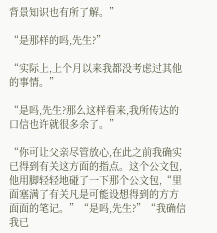背景知识也有所了解。”

“是那样的吗,先生?”

“实际上,上个月以来我都没考虑过其他的事情。”

“是吗,先生?那么这样看来,我所传达的口信也许就很多余了。”

“你可让父亲尽管放心,在此之前我确实已得到有关这方面的指点。这个公文包,他用脚轻轻地碰了一下那个公文包,“里面塞满了有关凡是可能设想得到的方方面面的笔记。”“是吗,先生?”“我确信我已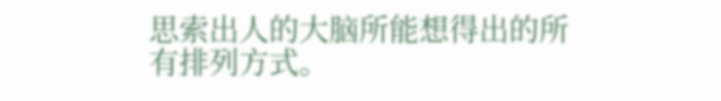思索出人的大脑所能想得出的所有排列方式。